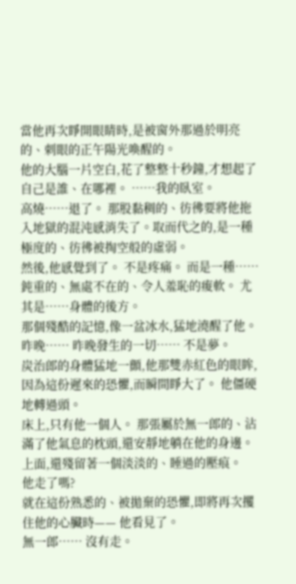當他再次睜開眼睛時,是被窗外那過於明亮的、刺眼的正午陽光喚醒的。
他的大腦一片空白,花了整整十秒鐘,才想起了自己是誰、在哪裡。 ……我的臥室。
高燒……退了。 那股黏稠的、彷彿要將他拖入地獄的混沌感消失了。取而代之的,是一種極度的、彷彿被掏空般的虛弱。
然後,他感覺到了。 不是疼痛。 而是一種…… 鈍重的、無處不在的、令人羞恥的痠軟。 尤其是……身體的後方。
那個殘酷的記憶,像一盆冰水,猛地澆醒了他。 昨晚…… 昨晚發生的一切…… 不是夢。
炭治郎的身體猛地一顫,他那雙赤紅色的眼眸,因為這份遲來的恐懼,而瞬間睜大了。 他僵硬地轉過頭。
床上,只有他一個人。 那張屬於無一郎的、沾滿了他氣息的枕頭,還安靜地躺在他的身邊。 上面,還殘留著一個淡淡的、睡過的壓痕。
他走了嗎?
就在這份熟悉的、被拋棄的恐懼,即將再次攫住他的心臟時—— 他看見了。
無一郎…… 沒有走。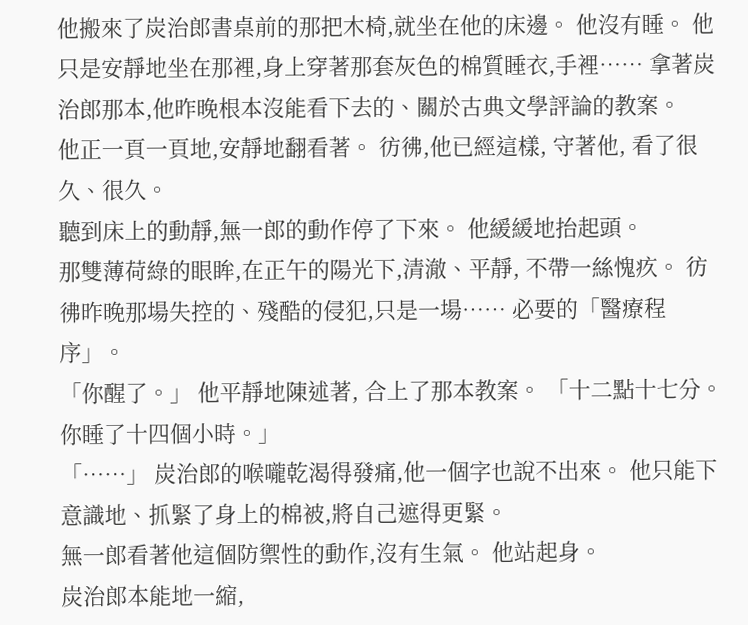他搬來了炭治郎書桌前的那把木椅,就坐在他的床邊。 他沒有睡。 他只是安靜地坐在那裡,身上穿著那套灰色的棉質睡衣,手裡…… 拿著炭治郎那本,他昨晚根本沒能看下去的、關於古典文學評論的教案。
他正一頁一頁地,安靜地翻看著。 彷彿,他已經這樣, 守著他, 看了很久、很久。
聽到床上的動靜,無一郎的動作停了下來。 他緩緩地抬起頭。
那雙薄荷綠的眼眸,在正午的陽光下,清澈、平靜, 不帶一絲愧疚。 彷彿昨晚那場失控的、殘酷的侵犯,只是一場…… 必要的「醫療程序」。
「你醒了。」 他平靜地陳述著, 合上了那本教案。 「十二點十七分。你睡了十四個小時。」
「……」 炭治郎的喉嚨乾渴得發痛,他一個字也說不出來。 他只能下意識地、抓緊了身上的棉被,將自己遮得更緊。
無一郎看著他這個防禦性的動作,沒有生氣。 他站起身。
炭治郎本能地一縮,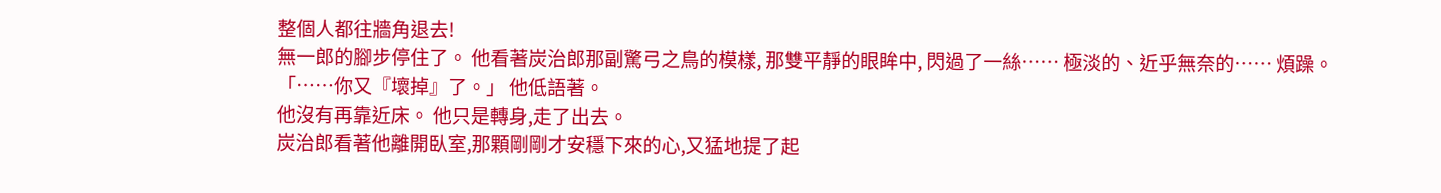整個人都往牆角退去!
無一郎的腳步停住了。 他看著炭治郎那副驚弓之鳥的模樣, 那雙平靜的眼眸中, 閃過了一絲…… 極淡的、近乎無奈的…… 煩躁。
「……你又『壞掉』了。」 他低語著。
他沒有再靠近床。 他只是轉身,走了出去。
炭治郎看著他離開臥室,那顆剛剛才安穩下來的心,又猛地提了起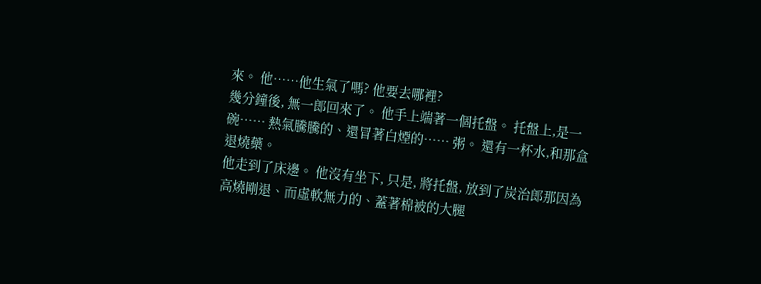來。 他……他生氣了嗎? 他要去哪裡?
幾分鐘後, 無一郎回來了。 他手上端著一個托盤。 托盤上,是一碗…… 熱氣騰騰的、還冒著白煙的…… 粥。 還有一杯水,和那盒退燒藥。
他走到了床邊。 他沒有坐下, 只是, 將托盤, 放到了炭治郎那因為高燒剛退、而虛軟無力的、蓋著棉被的大腿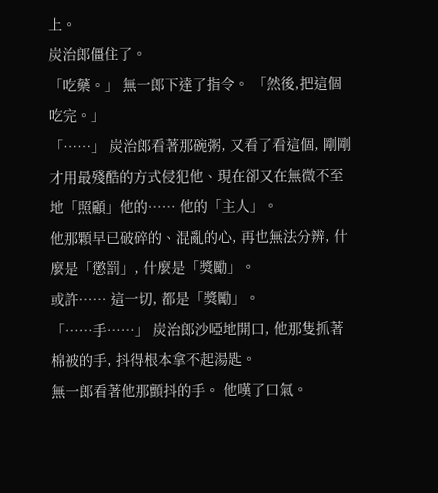上。
炭治郎僵住了。
「吃藥。」 無一郎下達了指令。 「然後,把這個吃完。」
「……」 炭治郎看著那碗粥, 又看了看這個, 剛剛才用最殘酷的方式侵犯他、現在卻又在無微不至地「照顧」他的…… 他的「主人」。
他那顆早已破碎的、混亂的心, 再也無法分辨, 什麼是「懲罰」, 什麼是「獎勵」。
或許…… 這一切, 都是「獎勵」。
「……手……」 炭治郎沙啞地開口, 他那隻抓著棉被的手, 抖得根本拿不起湯匙。
無一郎看著他那顫抖的手。 他嘆了口氣。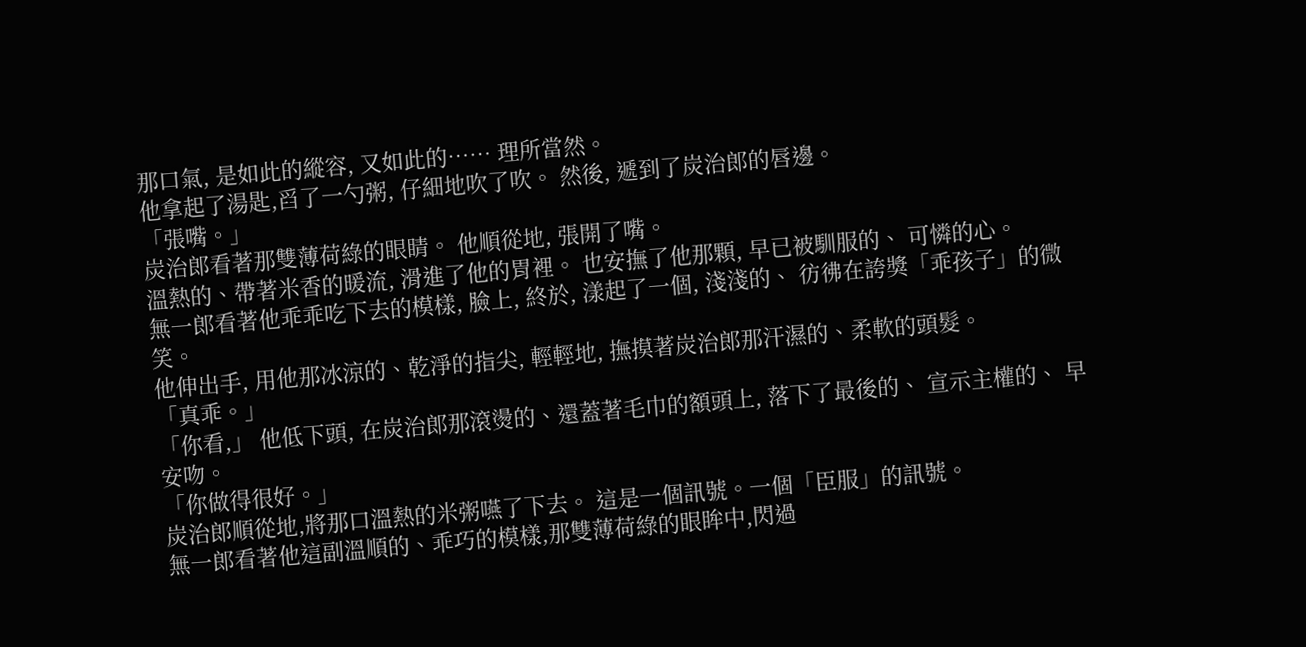那口氣, 是如此的縱容, 又如此的…… 理所當然。
他拿起了湯匙,舀了一勺粥, 仔細地吹了吹。 然後, 遞到了炭治郎的唇邊。
「張嘴。」
炭治郎看著那雙薄荷綠的眼睛。 他順從地, 張開了嘴。
溫熱的、帶著米香的暖流, 滑進了他的胃裡。 也安撫了他那顆, 早已被馴服的、 可憐的心。
無一郎看著他乖乖吃下去的模樣, 臉上, 終於, 漾起了一個, 淺淺的、 彷彿在誇獎「乖孩子」的微笑。
他伸出手, 用他那冰涼的、乾淨的指尖, 輕輕地, 撫摸著炭治郎那汗濕的、柔軟的頭髮。
「真乖。」
「你看,」 他低下頭, 在炭治郎那滾燙的、還蓋著毛巾的額頭上, 落下了最後的、 宣示主權的、 早安吻。
「你做得很好。」
炭治郎順從地,將那口溫熱的米粥嚥了下去。 這是一個訊號。一個「臣服」的訊號。
無一郎看著他這副溫順的、乖巧的模樣,那雙薄荷綠的眼眸中,閃過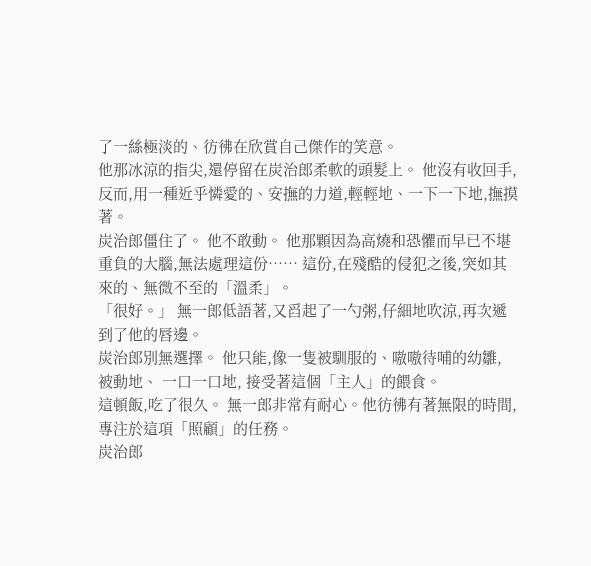了一絲極淡的、彷彿在欣賞自己傑作的笑意。
他那冰涼的指尖,還停留在炭治郎柔軟的頭髮上。 他沒有收回手,反而,用一種近乎憐愛的、安撫的力道,輕輕地、一下一下地,撫摸著。
炭治郎僵住了。 他不敢動。 他那顆因為高燒和恐懼而早已不堪重負的大腦,無法處理這份…… 這份,在殘酷的侵犯之後,突如其來的、無微不至的「溫柔」。
「很好。」 無一郎低語著,又舀起了一勺粥,仔細地吹涼,再次遞到了他的唇邊。
炭治郎別無選擇。 他只能,像一隻被馴服的、嗷嗷待哺的幼雛, 被動地、 一口一口地, 接受著這個「主人」的餵食。
這頓飯,吃了很久。 無一郎非常有耐心。他彷彿有著無限的時間,專注於這項「照顧」的任務。
炭治郎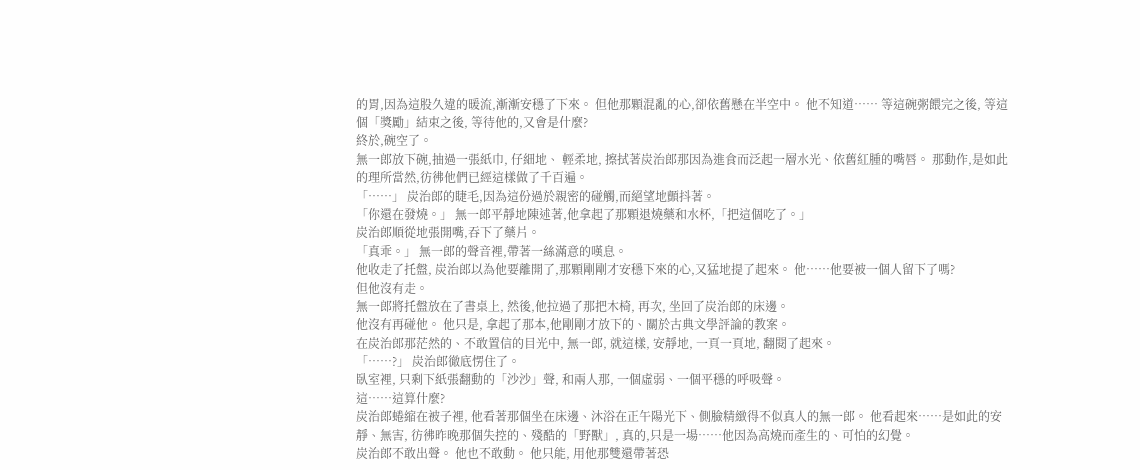的胃,因為這股久違的暖流,漸漸安穩了下來。 但他那顆混亂的心,卻依舊懸在半空中。 他不知道…… 等這碗粥餵完之後, 等這個「獎勵」結束之後, 等待他的,又會是什麼?
終於,碗空了。
無一郎放下碗,抽過一張紙巾, 仔細地、 輕柔地, 擦拭著炭治郎那因為進食而泛起一層水光、依舊紅腫的嘴唇。 那動作,是如此的理所當然,彷彿他們已經這樣做了千百遍。
「……」 炭治郎的睫毛,因為這份過於親密的碰觸,而絕望地顫抖著。
「你還在發燒。」 無一郎平靜地陳述著,他拿起了那顆退燒藥和水杯,「把這個吃了。」
炭治郎順從地張開嘴,吞下了藥片。
「真乖。」 無一郎的聲音裡,帶著一絲滿意的嘆息。
他收走了托盤, 炭治郎以為他要離開了,那顆剛剛才安穩下來的心,又猛地提了起來。 他……他要被一個人留下了嗎?
但他沒有走。
無一郎將托盤放在了書桌上, 然後,他拉過了那把木椅, 再次, 坐回了炭治郎的床邊。
他沒有再碰他。 他只是, 拿起了那本,他剛剛才放下的、關於古典文學評論的教案。
在炭治郎那茫然的、不敢置信的目光中, 無一郎, 就這樣, 安靜地, 一頁一頁地, 翻閱了起來。
「……?」 炭治郎徹底愣住了。
臥室裡, 只剩下紙張翻動的「沙沙」聲, 和兩人那, 一個虛弱、一個平穩的呼吸聲。
這……這算什麼?
炭治郎蜷縮在被子裡, 他看著那個坐在床邊、沐浴在正午陽光下、側臉精緻得不似真人的無一郎。 他看起來……是如此的安靜、無害, 彷彿昨晚那個失控的、殘酷的「野獸」, 真的,只是一場……他因為高燒而產生的、可怕的幻覺。
炭治郎不敢出聲。 他也不敢動。 他只能, 用他那雙還帶著恐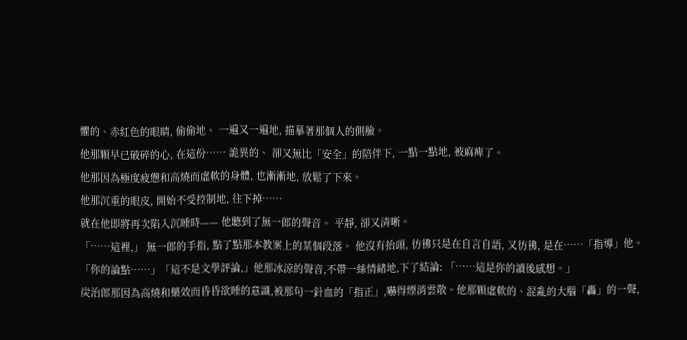懼的、赤紅色的眼睛, 偷偷地、 一遍又一遍地, 描摹著那個人的側臉。
他那顆早已破碎的心, 在這份…… 詭異的、 卻又無比「安全」的陪伴下, 一點一點地, 被麻痺了。
他那因為極度疲憊和高燒而虛軟的身體, 也漸漸地, 放鬆了下來。
他那沉重的眼皮, 開始不受控制地, 往下掉……
就在他即將再次陷入沉睡時—— 他聽到了無一郎的聲音。 平靜, 卻又清晰。
「……這裡,」 無一郎的手指, 點了點那本教案上的某個段落。 他沒有抬頭, 彷彿只是在自言自語, 又彷彿, 是在……「指導」他。
「你的論點……」「這不是文學評論,」他那冰涼的聲音,不帶一絲情緒地,下了結論: 「……這是你的讀後感想。」
炭治郎那因為高燒和藥效而昏昏欲睡的意識,被那句一針血的「指正」,嚇得煙消雲散。他那顆虛軟的、混亂的大腦「轟」的一聲,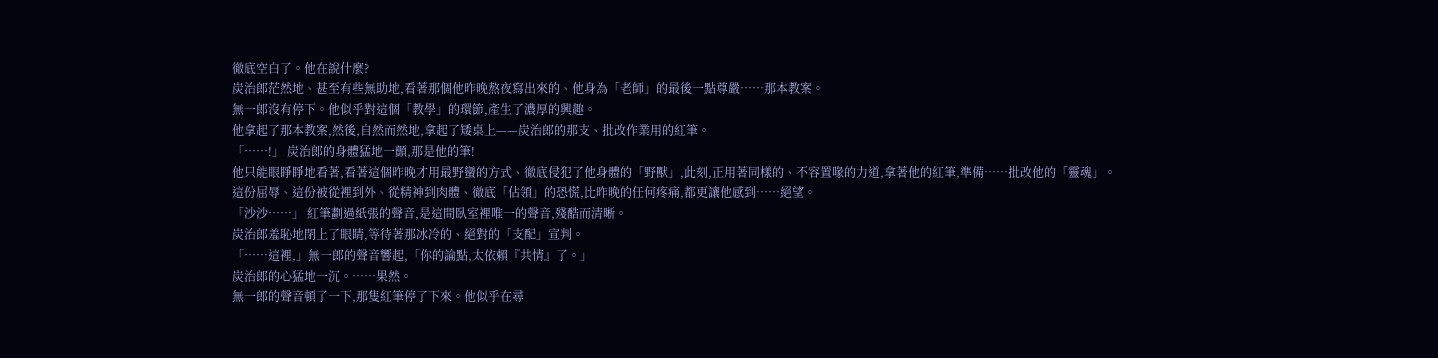徹底空白了。他在說什麼?
炭治郎茫然地、甚至有些無助地,看著那個他昨晚熬夜寫出來的、他身為「老師」的最後一點尊嚴……那本教案。
無一郎沒有停下。他似乎對這個「教學」的環節,產生了濃厚的興趣。
他拿起了那本教案,然後,自然而然地,拿起了矮桌上——炭治郎的那支、批改作業用的紅筆。
「……!」 炭治郎的身體猛地一顫,那是他的筆!
他只能眼睜睜地看著,看著這個昨晚才用最野蠻的方式、徹底侵犯了他身體的「野獸」,此刻,正用著同樣的、不容置喙的力道,拿著他的紅筆,準備……批改他的「靈魂」。
這份屈辱、這份被從裡到外、從精神到肉體、徹底「佔領」的恐慌,比昨晚的任何疼痛,都更讓他感到……絕望。
「沙沙……」 紅筆劃過紙張的聲音,是這間臥室裡唯一的聲音,殘酷而清晰。
炭治郎羞恥地閉上了眼睛,等待著那冰冷的、絕對的「支配」宣判。
「……這裡,」無一郎的聲音響起,「你的論點,太依賴『共情』了。」
炭治郎的心猛地一沉。……果然。
無一郎的聲音頓了一下,那隻紅筆停了下來。他似乎在尋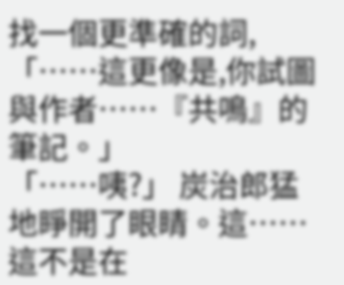找一個更準確的詞,「……這更像是,你試圖與作者……『共鳴』的筆記。」
「……咦?」 炭治郎猛地睜開了眼睛。這……這不是在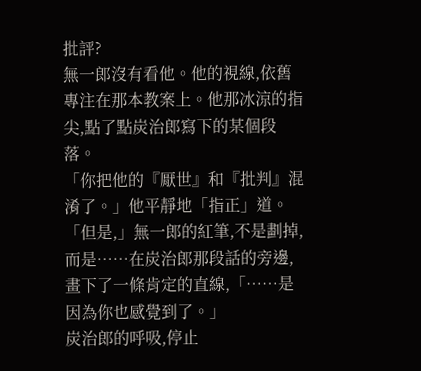批評?
無一郎沒有看他。他的視線,依舊專注在那本教案上。他那冰涼的指尖,點了點炭治郎寫下的某個段落。
「你把他的『厭世』和『批判』混淆了。」他平靜地「指正」道。「但是,」無一郎的紅筆,不是劃掉,而是……在炭治郎那段話的旁邊,畫下了一條肯定的直線,「……是因為你也感覺到了。」
炭治郎的呼吸,停止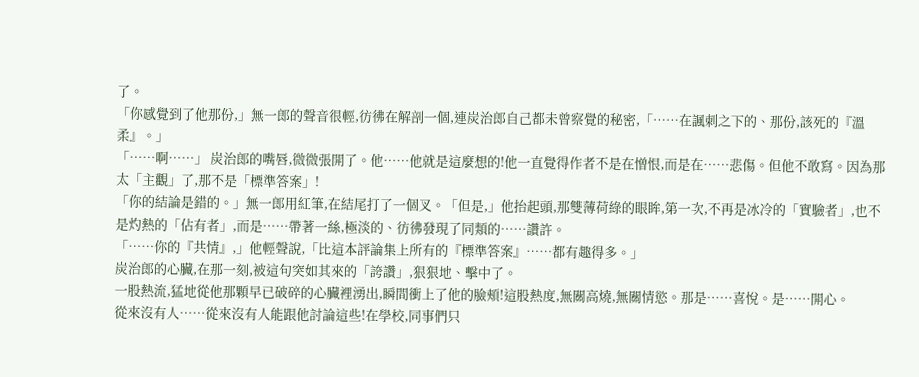了。
「你感覺到了他那份,」無一郎的聲音很輕,彷彿在解剖一個,連炭治郎自己都未曾察覺的秘密,「……在諷刺之下的、那份,該死的『溫柔』。」
「……啊……」 炭治郎的嘴唇,微微張開了。他……他就是這麼想的!他一直覺得作者不是在憎恨,而是在……悲傷。但他不敢寫。因為那太「主觀」了,那不是「標準答案」!
「你的結論是錯的。」無一郎用紅筆,在結尾打了一個叉。「但是,」他抬起頭,那雙薄荷綠的眼眸,第一次,不再是冰冷的「實驗者」,也不是灼熱的「佔有者」,而是……帶著一絲,極淡的、彷彿發現了同類的……讚許。
「……你的『共情』,」他輕聲說,「比這本評論集上所有的『標準答案』……都有趣得多。」
炭治郎的心臟,在那一刻,被這句突如其來的「誇讚」,狠狠地、擊中了。
一股熱流,猛地從他那顆早已破碎的心臟裡湧出,瞬間衝上了他的臉頰!這股熱度,無關高燒,無關情慾。那是……喜悅。是……開心。
從來沒有人……從來沒有人能跟他討論這些!在學校,同事們只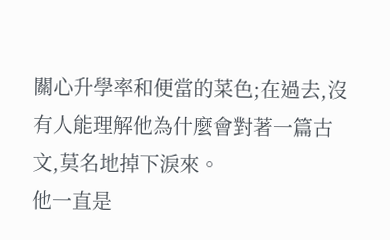關心升學率和便當的菜色;在過去,沒有人能理解他為什麼會對著一篇古文,莫名地掉下淚來。
他一直是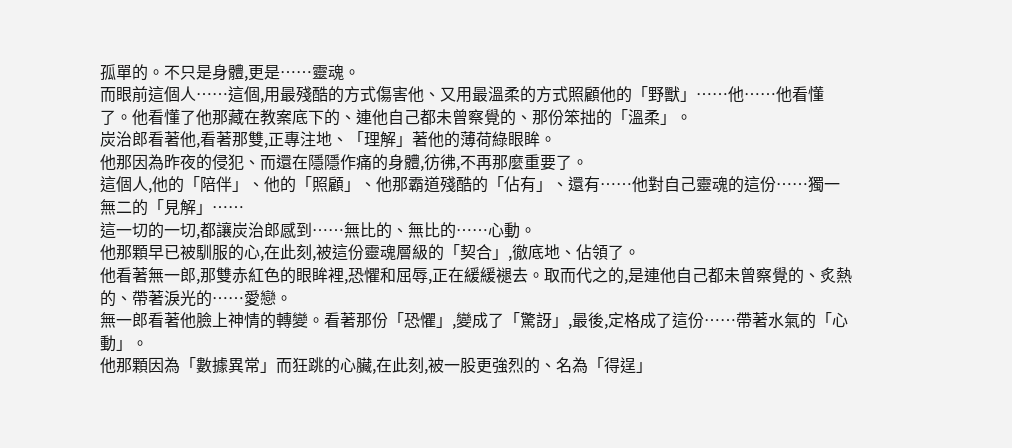孤單的。不只是身體,更是……靈魂。
而眼前這個人……這個,用最殘酷的方式傷害他、又用最溫柔的方式照顧他的「野獸」……他……他看懂了。他看懂了他那藏在教案底下的、連他自己都未曾察覺的、那份笨拙的「溫柔」。
炭治郎看著他,看著那雙,正專注地、「理解」著他的薄荷綠眼眸。
他那因為昨夜的侵犯、而還在隱隱作痛的身體,彷彿,不再那麼重要了。
這個人,他的「陪伴」、他的「照顧」、他那霸道殘酷的「佔有」、還有……他對自己靈魂的這份……獨一無二的「見解」……
這一切的一切,都讓炭治郎感到……無比的、無比的……心動。
他那顆早已被馴服的心,在此刻,被這份靈魂層級的「契合」,徹底地、佔領了。
他看著無一郎,那雙赤紅色的眼眸裡,恐懼和屈辱,正在緩緩褪去。取而代之的,是連他自己都未曾察覺的、炙熱的、帶著淚光的……愛戀。
無一郎看著他臉上神情的轉變。看著那份「恐懼」,變成了「驚訝」,最後,定格成了這份……帶著水氣的「心動」。
他那顆因為「數據異常」而狂跳的心臟,在此刻,被一股更強烈的、名為「得逞」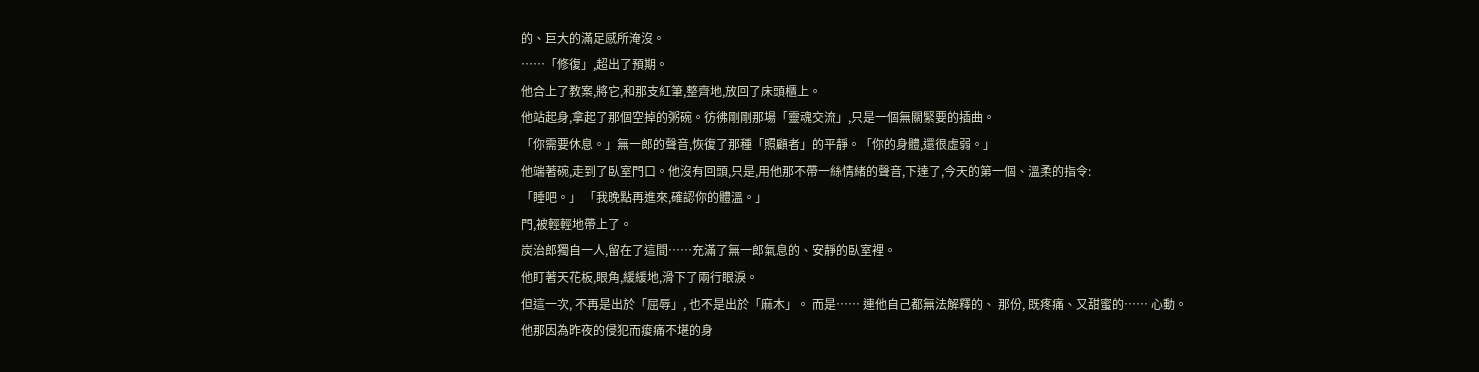的、巨大的滿足感所淹沒。
……「修復」,超出了預期。
他合上了教案,將它,和那支紅筆,整齊地,放回了床頭櫃上。
他站起身,拿起了那個空掉的粥碗。彷彿剛剛那場「靈魂交流」,只是一個無關緊要的插曲。
「你需要休息。」無一郎的聲音,恢復了那種「照顧者」的平靜。「你的身體,還很虛弱。」
他端著碗,走到了臥室門口。他沒有回頭,只是,用他那不帶一絲情緒的聲音,下達了,今天的第一個、溫柔的指令:
「睡吧。」 「我晚點再進來,確認你的體溫。」
門,被輕輕地帶上了。
炭治郎獨自一人,留在了這間……充滿了無一郎氣息的、安靜的臥室裡。
他盯著天花板,眼角,緩緩地,滑下了兩行眼淚。
但這一次, 不再是出於「屈辱」, 也不是出於「麻木」。 而是…… 連他自己都無法解釋的、 那份, 既疼痛、又甜蜜的…… 心動。
他那因為昨夜的侵犯而痠痛不堪的身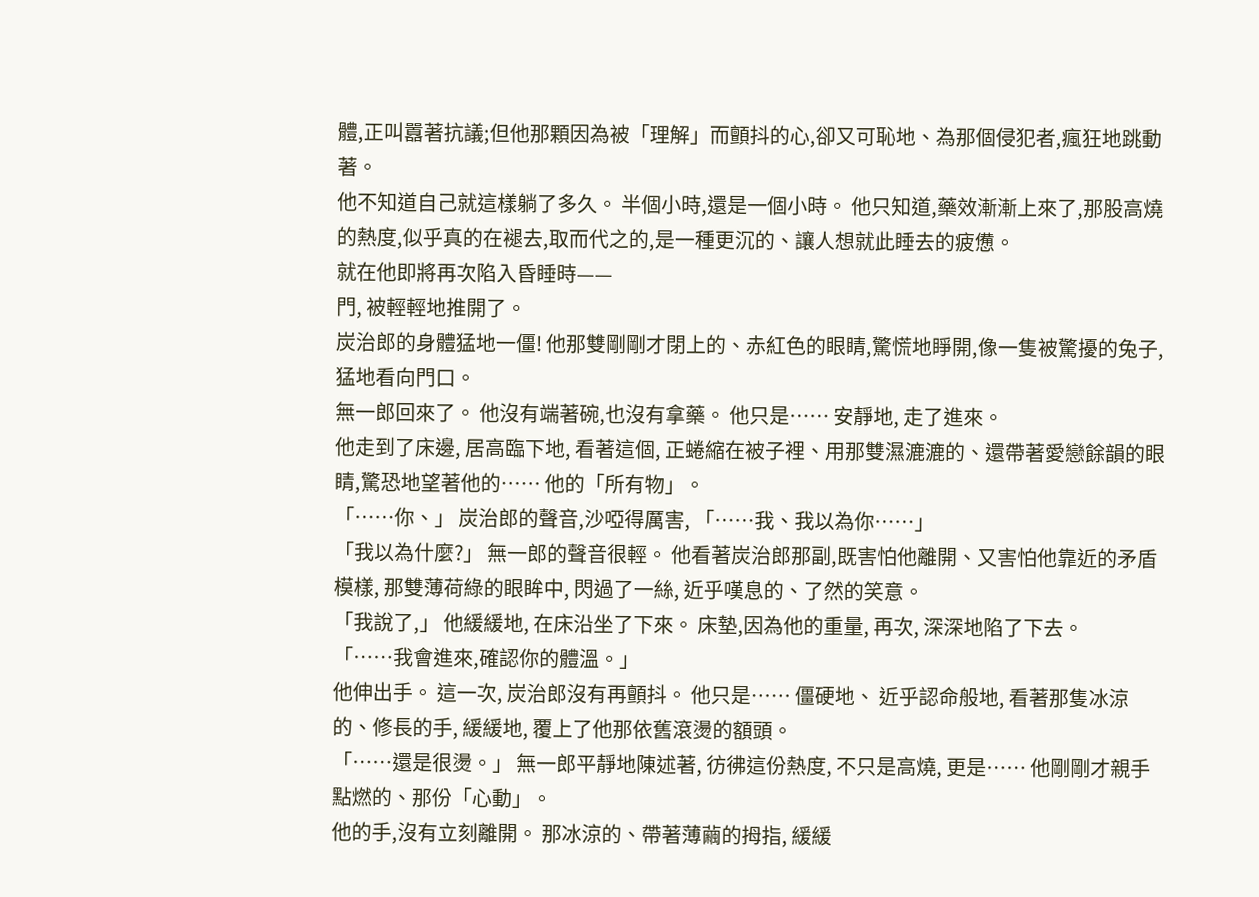體,正叫囂著抗議;但他那顆因為被「理解」而顫抖的心,卻又可恥地、為那個侵犯者,瘋狂地跳動著。
他不知道自己就這樣躺了多久。 半個小時,還是一個小時。 他只知道,藥效漸漸上來了,那股高燒的熱度,似乎真的在褪去,取而代之的,是一種更沉的、讓人想就此睡去的疲憊。
就在他即將再次陷入昏睡時——
門, 被輕輕地推開了。
炭治郎的身體猛地一僵! 他那雙剛剛才閉上的、赤紅色的眼睛,驚慌地睜開,像一隻被驚擾的兔子,猛地看向門口。
無一郎回來了。 他沒有端著碗,也沒有拿藥。 他只是…… 安靜地, 走了進來。
他走到了床邊, 居高臨下地, 看著這個, 正蜷縮在被子裡、用那雙濕漉漉的、還帶著愛戀餘韻的眼睛,驚恐地望著他的…… 他的「所有物」。
「……你、」 炭治郎的聲音,沙啞得厲害, 「……我、我以為你……」
「我以為什麼?」 無一郎的聲音很輕。 他看著炭治郎那副,既害怕他離開、又害怕他靠近的矛盾模樣, 那雙薄荷綠的眼眸中, 閃過了一絲, 近乎嘆息的、了然的笑意。
「我說了,」 他緩緩地, 在床沿坐了下來。 床墊,因為他的重量, 再次, 深深地陷了下去。
「……我會進來,確認你的體溫。」
他伸出手。 這一次, 炭治郎沒有再顫抖。 他只是…… 僵硬地、 近乎認命般地, 看著那隻冰涼的、修長的手, 緩緩地, 覆上了他那依舊滾燙的額頭。
「……還是很燙。」 無一郎平靜地陳述著, 彷彿這份熱度, 不只是高燒, 更是…… 他剛剛才親手點燃的、那份「心動」。
他的手,沒有立刻離開。 那冰涼的、帶著薄繭的拇指, 緩緩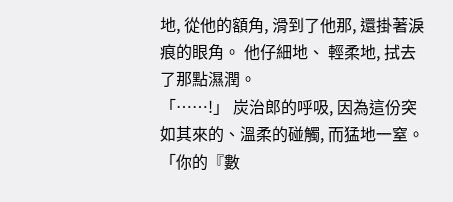地, 從他的額角, 滑到了他那, 還掛著淚痕的眼角。 他仔細地、 輕柔地, 拭去了那點濕潤。
「……!」 炭治郎的呼吸, 因為這份突如其來的、溫柔的碰觸, 而猛地一窒。
「你的『數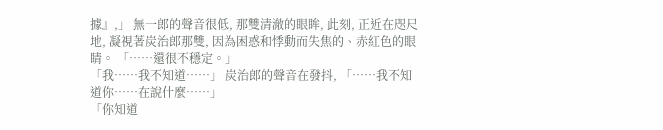據』,」 無一郎的聲音很低, 那雙清澈的眼眸, 此刻, 正近在咫尺地, 凝視著炭治郎那雙, 因為困惑和悸動而失焦的、赤紅色的眼睛。 「……還很不穩定。」
「我……我不知道……」 炭治郎的聲音在發抖, 「……我不知道你……在說什麼……」
「你知道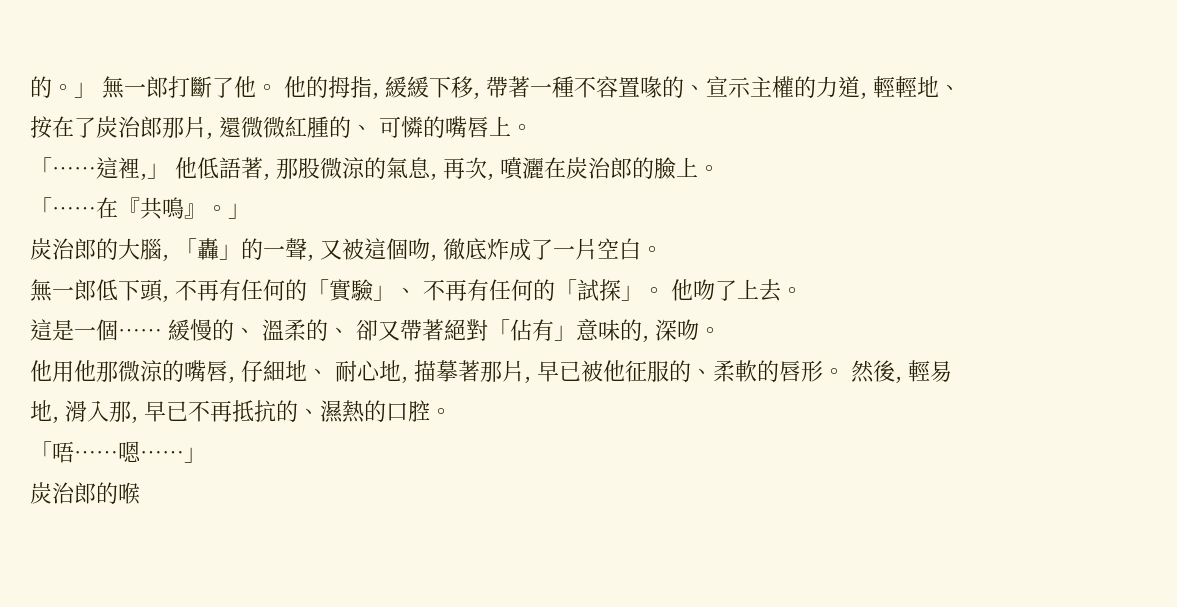的。」 無一郎打斷了他。 他的拇指, 緩緩下移, 帶著一種不容置喙的、宣示主權的力道, 輕輕地、 按在了炭治郎那片, 還微微紅腫的、 可憐的嘴唇上。
「……這裡,」 他低語著, 那股微涼的氣息, 再次, 噴灑在炭治郎的臉上。
「……在『共鳴』。」
炭治郎的大腦, 「轟」的一聲, 又被這個吻, 徹底炸成了一片空白。
無一郎低下頭, 不再有任何的「實驗」、 不再有任何的「試探」。 他吻了上去。
這是一個…… 緩慢的、 溫柔的、 卻又帶著絕對「佔有」意味的, 深吻。
他用他那微涼的嘴唇, 仔細地、 耐心地, 描摹著那片, 早已被他征服的、柔軟的唇形。 然後, 輕易地, 滑入那, 早已不再抵抗的、濕熱的口腔。
「唔……嗯……」
炭治郎的喉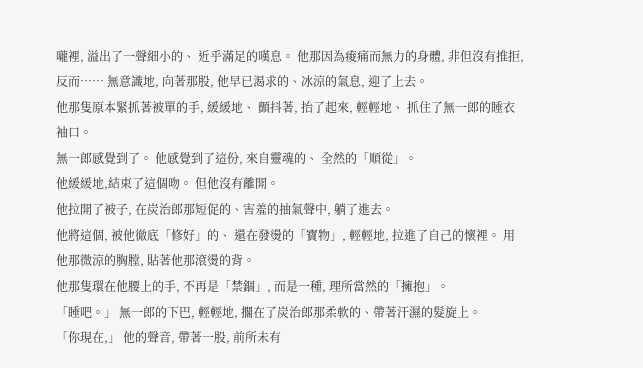嚨裡, 溢出了一聲細小的、 近乎滿足的嘆息。 他那因為痠痛而無力的身體, 非但沒有推拒, 反而…… 無意識地, 向著那股, 他早已渴求的、冰涼的氣息, 迎了上去。
他那隻原本緊抓著被單的手, 緩緩地、 顫抖著, 抬了起來, 輕輕地、 抓住了無一郎的睡衣袖口。
無一郎感覺到了。 他感覺到了這份, 來自靈魂的、 全然的「順從」。
他緩緩地,結束了這個吻。 但他沒有離開。
他拉開了被子, 在炭治郎那短促的、害羞的抽氣聲中, 躺了進去。
他將這個, 被他徹底「修好」的、 還在發燙的「寶物」, 輕輕地, 拉進了自己的懷裡。 用他那微涼的胸膛, 貼著他那滾燙的背。
他那隻環在他腰上的手, 不再是「禁錮」, 而是一種, 理所當然的「擁抱」。
「睡吧。」 無一郎的下巴, 輕輕地, 擱在了炭治郎那柔軟的、帶著汗濕的髮旋上。
「你現在,」 他的聲音, 帶著一股, 前所未有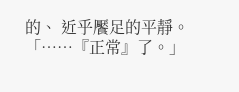的、 近乎饜足的平靜。
「……『正常』了。」